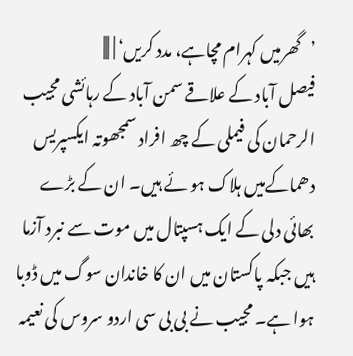’گھرمیں کہرام مچاہے، مدد کریں‘ | |||
فیصل آباد کے علاقے سمن آباد کے رہائشی مجیب الرحمان کی فیملی کے چھ افراد سمجھوتہ ایکسپریس دھماکےمیں ہلاک ہو ئے ہیں۔ ان کے بڑے بھائی دلی کے ایک ہسپتال میں موت سے نبرد آزما ہیں جبکہ پاکستان میں ان کا خاندان سوگ میں ڈوبا ہوا ہے۔ مجیب نے بی بی سی اردو سروس کی نعیمہ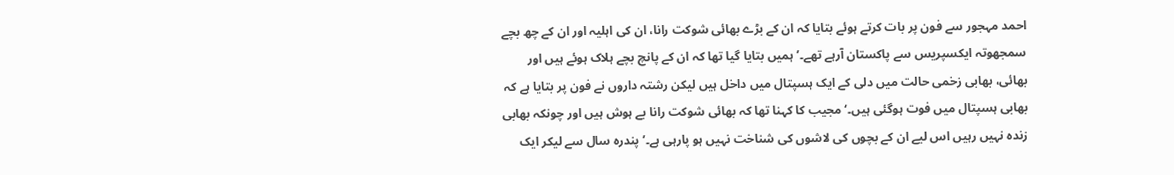احمد مہجور سے فون پر بات کرتے ہوئے بتایا کہ ان کے بڑے بھائی شوکت رانا، ان کی اہلیہ اور ان کے چھ بچے سمجھوتہ ایکسپریس سے پاکستان آرہے تھے۔’ہمیں بتایا گیا تھا کہ ان کے پانچ بچے ہلاک ہوئے ہیں اور بھائی، بھابی زخمی حالت میں دلی کے ایک ہسپتال میں داخل ہیں لیکن رشتہ داروں نے فون پر بتایا ہے کہ بھابی ہسپتال میں فوت ہوگئی ہیں۔‘ مجیب کا کہنا تھا کہ بھائی شوکت رانا بے ہوش ہیں اور چونکہ بھابی زندہ نہیں رہیں اس لیے ان کے بچوں کی لاشوں کی شناخت نہیں ہو پارہی ہے۔’ پندرہ سال سے لیکر ایک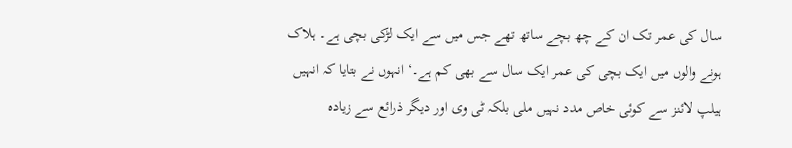سال کی عمر تک ان کے چھ بچے ساتھ تھے جس میں سے ایک لڑکی بچی ہے۔ ہلاک ہونے والوں میں ایک بچی کی عمر ایک سال سے بھی کم ہے۔‘ انہوں نے بتایا کہ انہیں ہیلپ لائنز سے کوئی خاص مدد نہیں ملی بلکہ ٹی وی اور دیگر ذرائع سے زیادہ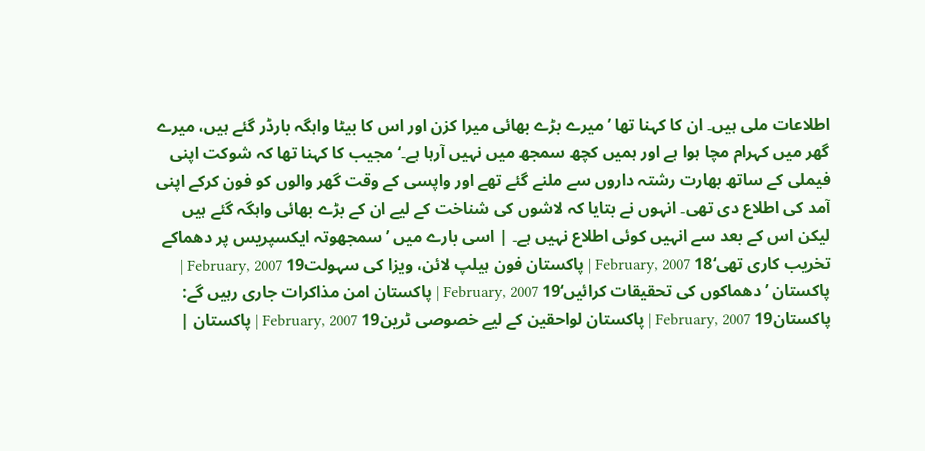اطلاعات ملی ہیں۔ ان کا کہنا تھا ’میرے بڑے بھائی میرا کزن اور اس کا بیٹا واہگہ بارڈر گئے ہیں، میرے گھر میں کہرام مچا ہوا ہے اور ہمیں کچھ سمجھ میں نہیں آرہا ہے۔‘ مجیب کا کہنا تھا کہ شوکت اپنی فیملی کے ساتھ بھارت رشتہ داروں سے ملنے گئے تھے اور واپسی کے وقت گھر والوں کو فون کرکے اپنی آمد کی اطلاع دی تھی۔ انہوں نے بتایا کہ لاشوں کی شناخت کے لیے ان کے بڑے بھائی واہگہ گئے ہیں لیکن اس کے بعد سے انہیں کوئی اطلاع نہیں ہے۔ | اسی بارے میں ’سمجھوتہ ایکسپریس پر دھماکے تخریب کاری تھی‘18 February, 2007 | پاکستان فون ہیلپ لائن، ویزا کی سہولت19 February, 2007 | پاکستان ’دھماکوں کی تحقیقات کرائیں‘19 February, 2007 | پاکستان امن مذاکرات جاری رہیں گے: پاکستان19 February, 2007 | پاکستان لواحقین کے لیے خصوصی ٹرین19 February, 2007 | پاکستان |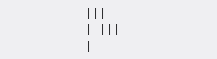|||
| |||
|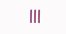|||